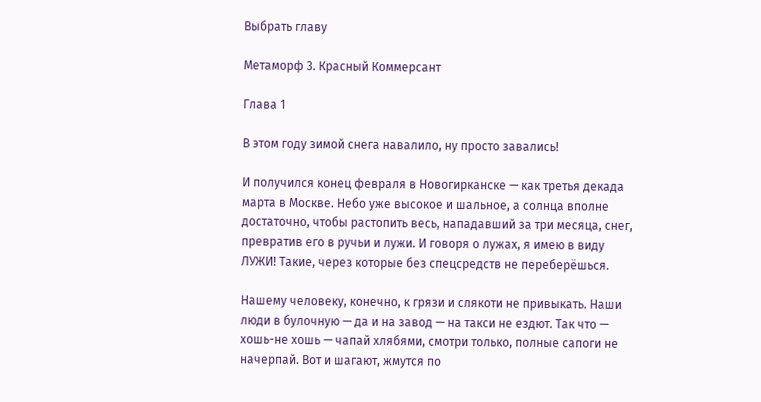Выбрать главу

Метаморф 3. Красный Коммерсант

Глава 1

В этом году зимой снега навалило, ну просто завались!

И получился конец февраля в Новогирканске — как третья декада марта в Москве. Небо уже высокое и шальное, а солнца вполне достаточно, чтобы растопить весь, нападавший за три месяца, снег, превратив его в ручьи и лужи. И говоря о лужах, я имею в виду ЛУЖИ! Такие, через которые без спецсредств не переберёшься.

Нашему человеку, конечно, к грязи и слякоти не привыкать. Наши люди в булочную — да и на завод — на такси не ездют. Так что — хошь-не хошь — чапай хлябями, смотри только, полные сапоги не начерпай. Вот и шагают, жмутся по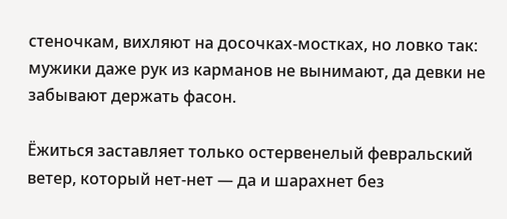стеночкам, вихляют на досочках-мостках, но ловко так: мужики даже рук из карманов не вынимают, да девки не забывают держать фасон.

Ёжиться заставляет только остервенелый февральский ветер, который нет-нет — да и шарахнет без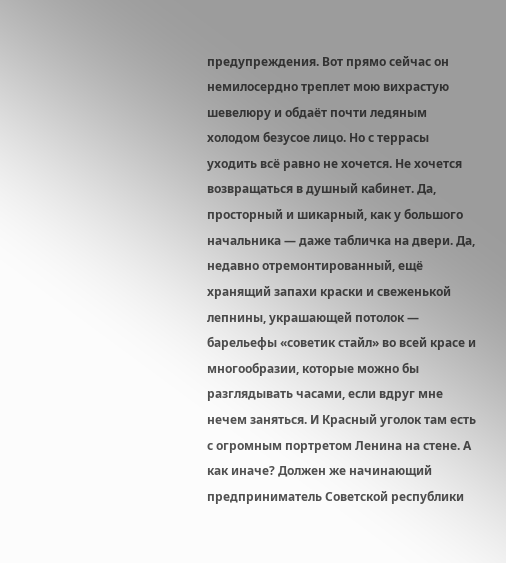предупреждения. Вот прямо сейчас он немилосердно треплет мою вихрастую шевелюру и обдаёт почти ледяным холодом безусое лицо. Но с террасы уходить всё равно не хочется. Не хочется возвращаться в душный кабинет. Да, просторный и шикарный, как у большого начальника — даже табличка на двери. Да, недавно отремонтированный, ещё хранящий запахи краски и свеженькой лепнины, украшающей потолок — барельефы «советик стайл» во всей красе и многообразии, которые можно бы разглядывать часами, если вдруг мне нечем заняться. И Красный уголок там есть с огромным портретом Ленина на стене. А как иначе? Должен же начинающий предприниматель Советской республики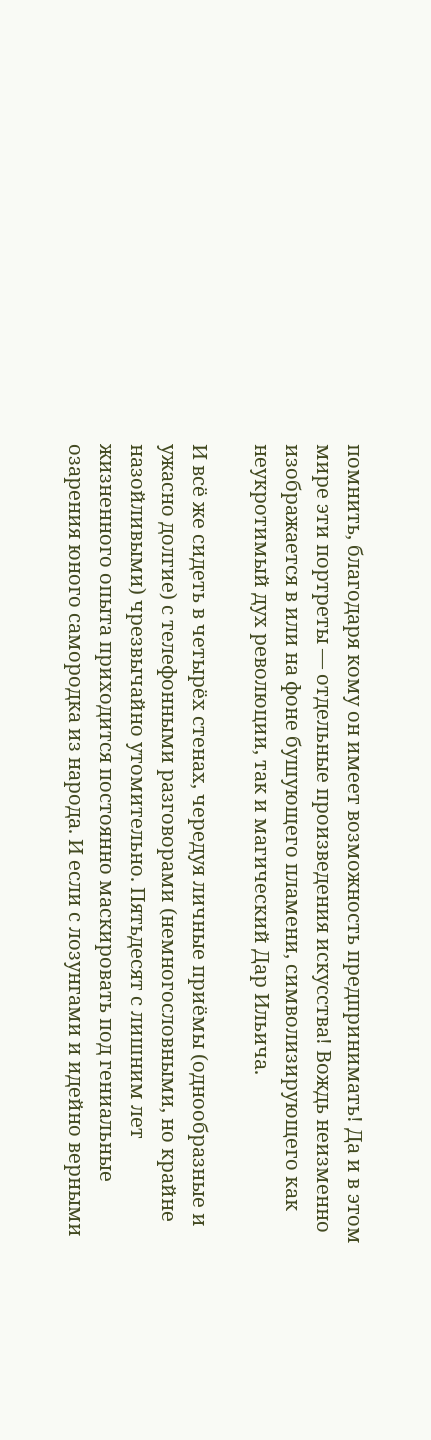помнить, благодаря кому он имеет возможность предпринимать! Да и в этом мире эти портреты — отдельные произведения искусства! Вождь неизменно изображается в или на фоне бушующего пламени, символизирующего как неукротимый дух революции, так и магический Дар Ильича.

И всё же сидеть в четырёх стенах, чередуя личные приёмы (однообразные и ужасно долгие) с телефонными разговорами (немногословными, но крайне назойливыми) чрезвычайно утомительно. Пятьдесят с лишним лет жизненного опыта приходится постоянно маскировать под гениальные озарения юного самородка из народа. И если с лозунгами и идейно верными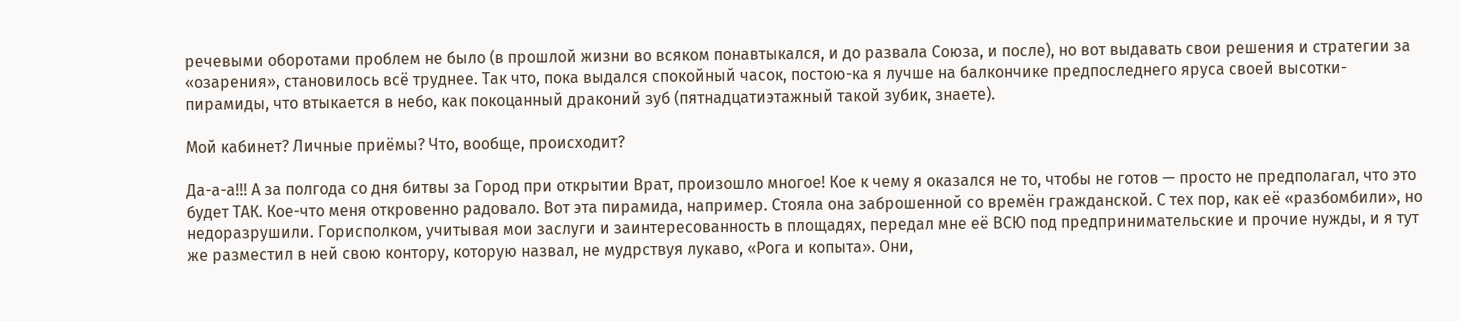речевыми оборотами проблем не было (в прошлой жизни во всяком понавтыкался, и до развала Союза, и после), но вот выдавать свои решения и стратегии за «озарения», становилось всё труднее. Так что, пока выдался спокойный часок, постою-ка я лучше на балкончике предпоследнего яруса своей высотки-пирамиды, что втыкается в небо, как покоцанный драконий зуб (пятнадцатиэтажный такой зубик, знаете).

Мой кабинет? Личные приёмы? Что, вообще, происходит?

Да-а-а!!! А за полгода со дня битвы за Город при открытии Врат, произошло многое! Кое к чему я оказался не то, чтобы не готов — просто не предполагал, что это будет ТАК. Кое-что меня откровенно радовало. Вот эта пирамида, например. Стояла она заброшенной со времён гражданской. С тех пор, как её «разбомбили», но недоразрушили. Горисполком, учитывая мои заслуги и заинтересованность в площадях, передал мне её ВСЮ под предпринимательские и прочие нужды, и я тут же разместил в ней свою контору, которую назвал, не мудрствуя лукаво, «Рога и копыта». Они,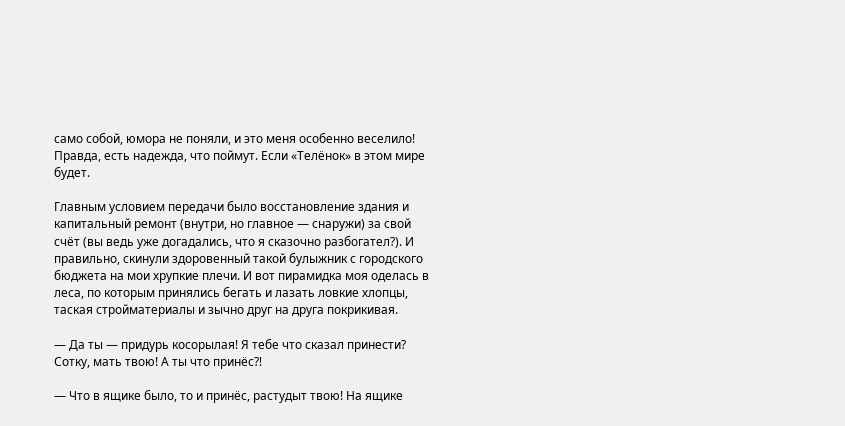само собой, юмора не поняли, и это меня особенно веселило! Правда, есть надежда, что поймут. Если «Телёнок» в этом мире будет.

Главным условием передачи было восстановление здания и капитальный ремонт (внутри, но главное — снаружи) за свой счёт (вы ведь уже догадались, что я сказочно разбогател?). И правильно, скинули здоровенный такой булыжник с городского бюджета на мои хрупкие плечи. И вот пирамидка моя оделась в леса, по которым принялись бегать и лазать ловкие хлопцы, таская стройматериалы и зычно друг на друга покрикивая.

— Да ты — придурь косорылая! Я тебе что сказал принести? Сотку, мать твою! А ты что принёс⁈

— Что в ящике было, то и принёс, растудыт твою! На ящике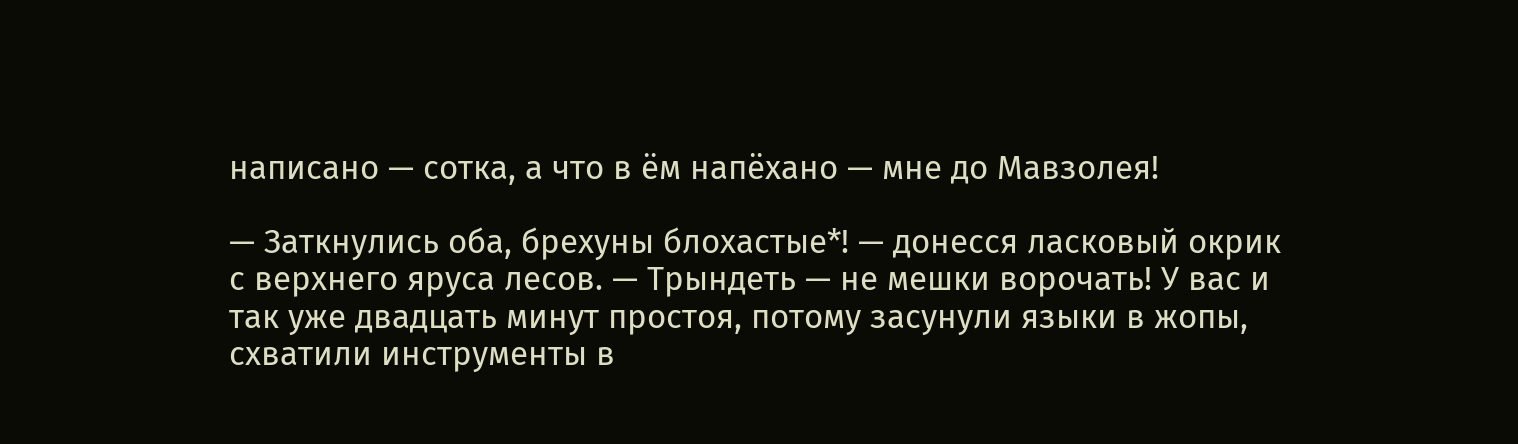написано — сотка, а что в ём напёхано — мне до Мавзолея!

— Заткнулись оба, брехуны блохастые*! — донесся ласковый окрик с верхнего яруса лесов. — Трындеть — не мешки ворочать! У вас и так уже двадцать минут простоя, потому засунули языки в жопы, схватили инструменты в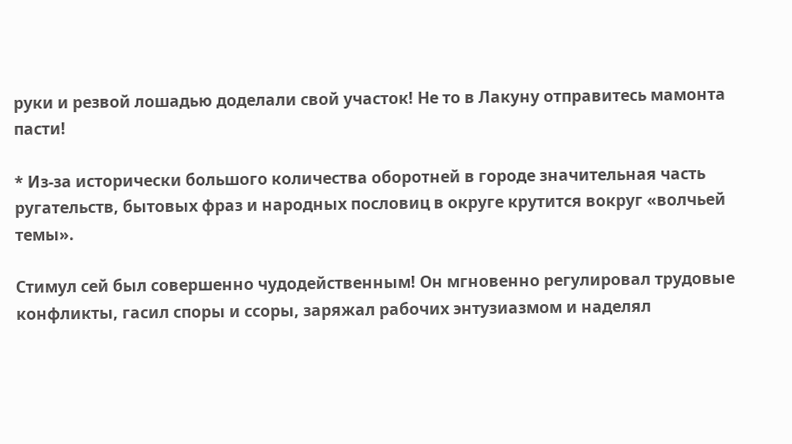руки и резвой лошадью доделали свой участок! Не то в Лакуну отправитесь мамонта пасти!

* Из-за исторически большого количества оборотней в городе значительная часть ругательств, бытовых фраз и народных пословиц в округе крутится вокруг «волчьей темы».

Стимул сей был совершенно чудодейственным! Он мгновенно регулировал трудовые конфликты, гасил споры и ссоры, заряжал рабочих энтузиазмом и наделял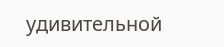удивительной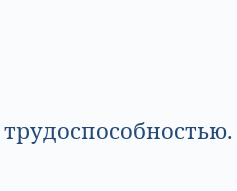трудоспособностью.